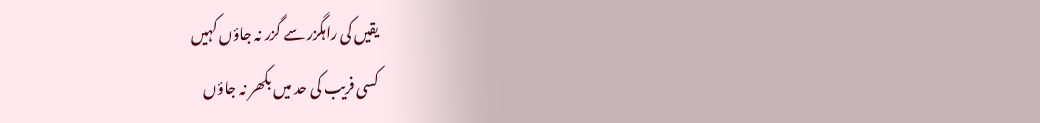یقیں کی راہگزر سے گزر نہ جاؤں کہیں
کسی فریب کی حد میں بکھر نہ جاؤں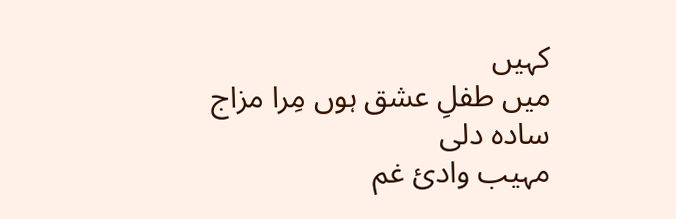کہیں
میں طفلِ عشق ہوں مِرا مزاج سادہ دلی
مہیب وادئ غم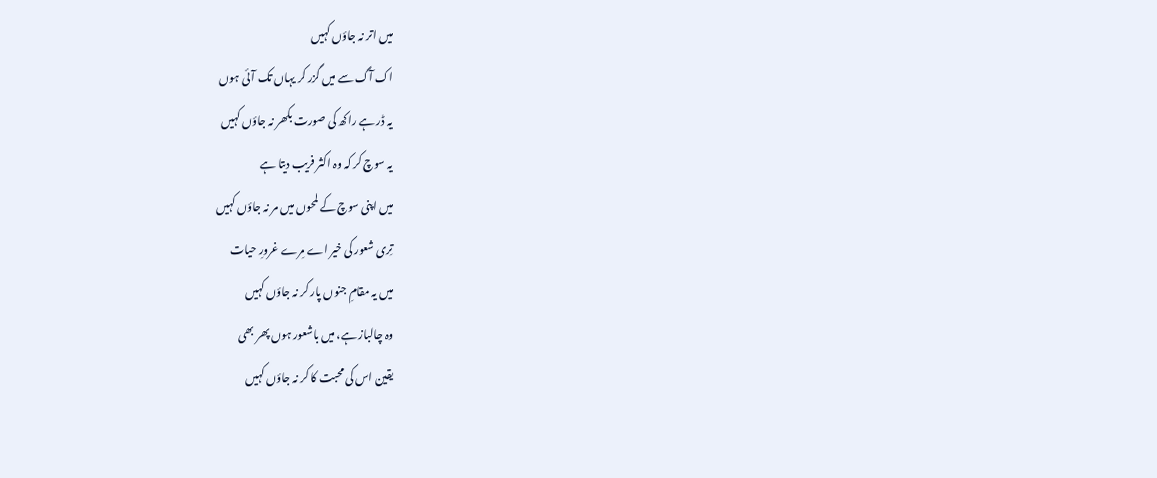میں اتر نہ جاؤں کہیں
اک آگ سے میں گزر کر یہاں تک آئی ہوں
یہ ڈر ہے راکھ کی صورت بکھر نہ جاؤں کہیں
یہ سوچ کر کہ وہ اکثر فریب دیتا ہے
میں اپنی سوچ کے لمحوں میں مر نہ جاؤں کہیں
تِری شعور کی خیر اے مِرے غرورِ حیات
میں یہ مقامِ جنوں پار کر نہ جاؤں کہیں
وہ چالباز ہے، میں باشعور ہوں پھر بھی
یقین اس کی محبت کا کر نہ جاؤں کہیں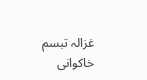غزالہ تبسم خاکوانی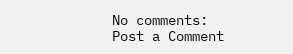No comments:
Post a Comment